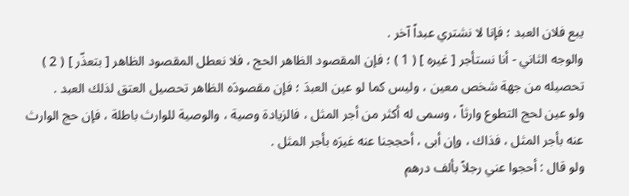يبع فلان العبد ؛ فإنا لا نشتري عبداً آخر .
والوجه الثاني - أنا نستأجر [ غيره ] ( 1 ) ؛ فإن المقصود الظاهر الحج ، فلا نعطل المقصود الظاهر [ بتعذّر ] ( 2 ) تحصيله من جهة شخص معين ، وليس كما لو عين العبدَ ؛ فإن مقصودَه الظاهر تحصيل العتق لذلك العبد .
ولو عين لحج التطوع وارثاً ، وسمى له أكثر من أجر المثل ، فالزيادة وصية ، والوصية للوارث باطلة ، فإن حج الوارث عنه بأجر المثل ، فذاك ، وإن أبى ، أحججنا عنه غيرَه بأجر المثل .
ولو قال : أحجوا عني رجلاً بألف درهم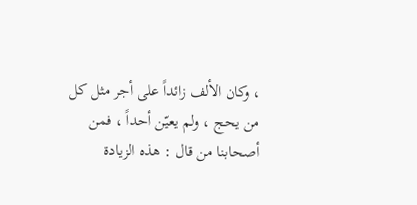، وكان الألف زائداً على أجر مثل كل من يحج ، ولم يعيّن أحداً ، فمن أصحابنا من قال : هذه الزيادة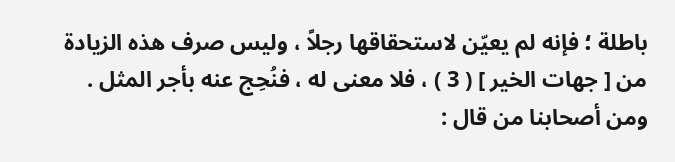باطلة ؛ فإنه لم يعيّن لاستحقاقها رجلاً ، وليس صرف هذه الزيادة من [ جهات الخير ] ( 3 ) ، فلا معنى له ، فنُحِج عنه بأجر المثل .
ومن أصحابنا من قال :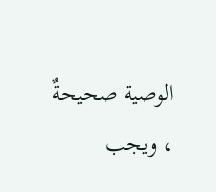الوصية صحيحةٌ ، ويجب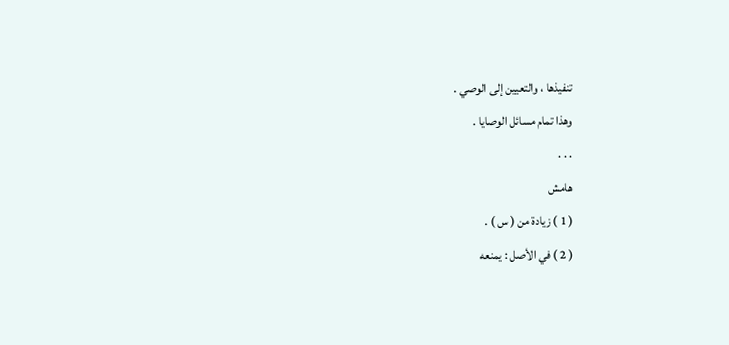تنفيذها ، والتعيين إلى الوصي .
وهذا تمام مسائل الوصايا .
. . .
هامش
( 1 ) زيادة من ( س ) .
( 2 ) في الأصل : يمنعه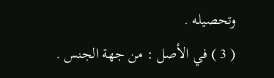وتحصيله .
( 3 ) في الأصل : من جهة الجنس .